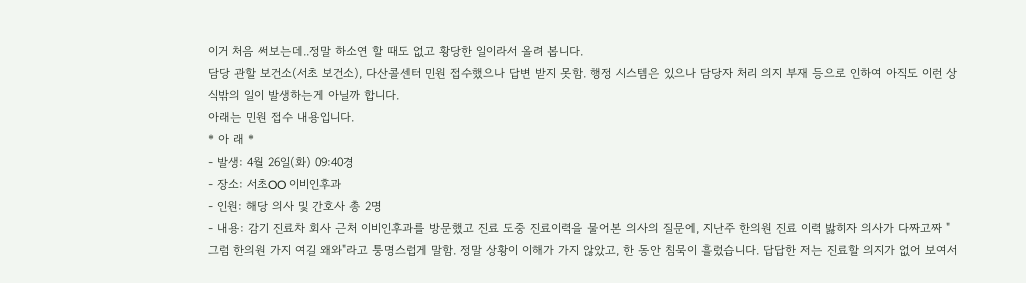이거 처음 써보는데..정말 하소연 할 때도 없고 황당한 일이라서 올려 봅니다.
담당 관할 보건소(서초 보건소), 다산콜센터 민원 접수했으나 답변 받지 못함. 행정 시스템은 있으나 담당자 처리 의지 부재 등으로 인하여 아직도 이런 상식밖의 일이 발생하는게 아닐까 합니다.
아래는 민원 접수 내용입니다.
* 아 래 *
- 발생: 4월 26일(화) 09:40경
- 장소: 서초OO 이비인후과
- 인원: 해당 의사 및 간호사 총 2명
- 내용: 감기 진료차 회사 근처 이비인후과를 방문했고 진료 도중 진료이력을 물어본 의사의 질문에, 지난주 한의원 진료 이력 밣히자 의사가 다짜고짜 "그럼 한의원 가지 여길 왜와"라고 퉁명스럽게 말함. 정말 상황이 이해가 가지 않았고, 한 동안 침묵이 흘렀습니다. 답답한 저는 진료할 의지가 없어 보여서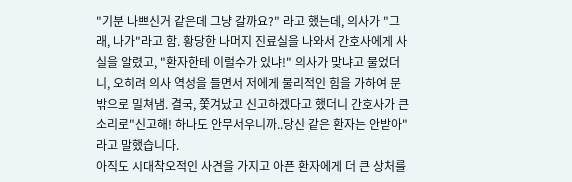"기분 나쁘신거 같은데 그냥 갈까요?" 라고 했는데, 의사가 "그래, 나가"라고 함. 황당한 나머지 진료실을 나와서 간호사에게 사실을 알렸고, "환자한테 이럴수가 있냐!" 의사가 맞냐고 물었더니, 오히려 의사 역성을 들면서 저에게 물리적인 힘을 가하여 문밖으로 밀쳐냄. 결국, 쫓겨났고 신고하겠다고 했더니 간호사가 큰 소리로"신고해! 하나도 안무서우니까..당신 같은 환자는 안받아"라고 말했습니다.
아직도 시대착오적인 사견을 가지고 아픈 환자에게 더 큰 상처를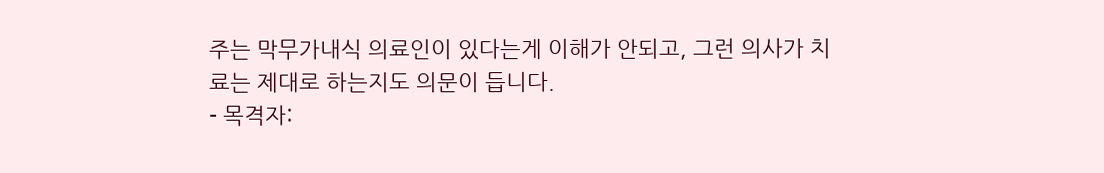주는 막무가내식 의료인이 있다는게 이해가 안되고, 그런 의사가 치료는 제대로 하는지도 의문이 듭니다.
- 목격자: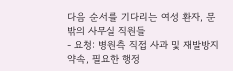다음 순서를 기다리는 여성 환자, 문밖의 사무실 직원들
- 요청: 병원측 직접 사과 및 재발방지 약속, 필요한 행정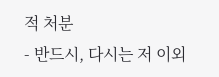적 처분
- 반드시, 다시는 저 이외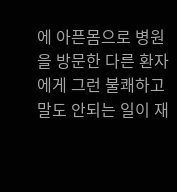에 아픈몸으로 병원을 방문한 다른 환자에게 그런 불쾌하고 말도 안되는 일이 재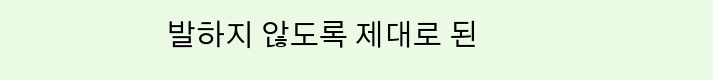발하지 않도록 제대로 된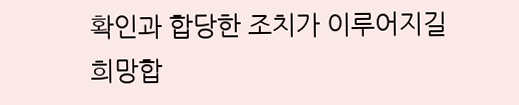확인과 합당한 조치가 이루어지길 희망합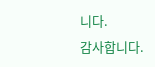니다.
감사합니다.